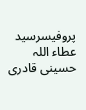پروفیسرسید عطاء اللہ حسینی قادری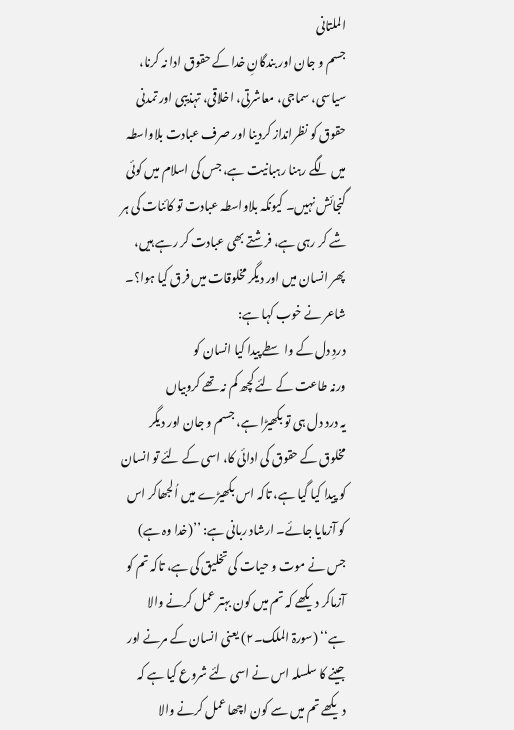الملتانی
جسم و جان اور بندگانِ خدا کے حقوق ادا نہ کرنا، سیاسی، سماجی، معاشرتی، اخلاقی، تہذیبی اور تمدنی حقوق کو نظرانداز کردینا اور صرف عبادت بلاواسطہ میں لگے رہنا رہبانیت ہے، جس کی اسلام میں کوئی گنجائش نہیں۔ کیونکہ بلاواسطہ عبادت تو کائنات کی ہر شے کر رہی ہے، فرشتے بھی عبادت کر رہے ہیں، پھر انسان میں اور دیگر مخلوقات میں فرق کیا ہوا؟۔ شاعر نے خوب کہا ہے:
دردِ دل کے واسطے پیدا کیا انسان کو
ورنہ طاعت کے لئے کچھ کم نہ تھے کروبیاں
یہ درد دل ہی تو بکھیڑا ہے، جسم و جان اور دیگر مخلوق کے حقوق کی ادائی کا، اسی کے لئے تو انسان کو پیدا کیا گیا ہے، تاکہ اس بکھیڑے میں اُلجھاکر اس کو آزمایا جائے۔ ارشاد ربانی ہے: ’’(خدا وہ ہے) جس نے موت و حیات کی تخلیق کی ہے، تاکہ تم کو آزماکر دیکھے کہ تم میں کون بہتر عمل کرنے والا ہے‘‘ (سورۃ الملک۔۲) یعنی انسان کے مرنے اور جینے کا سلسلہ اس نے اسی لئے شروع کیا ہے کہ دیکھے تم میں سے کون اچھا عمل کرنے والا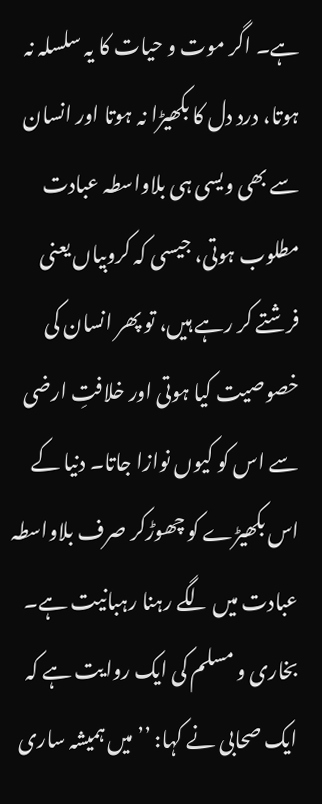ہے۔ اگر موت و حیات کا یہ سلسلہ نہ ہوتا، درد دل کا بکھیڑا نہ ہوتا اور انسان سے بھی ویسی ہی بلاواسطہ عبادت مطلوب ہوتی، جیسی کہ کروبیاں یعنی فرشتے کر رہے ہیں، تو پھر انسان کی خصوصیت کیا ہوتی اور خلافتِ ارضی سے اس کو کیوں نوازا جاتا۔ دنیا کے اس بکھیڑے کو چھوڑکر صرف بلاواسطہ عبادت میں لگے رہنا رہبانیت ہے۔
بخاری و مسلم کی ایک روایت ہے کہ ایک صحابی نے کہا: ’’میں ہمیشہ ساری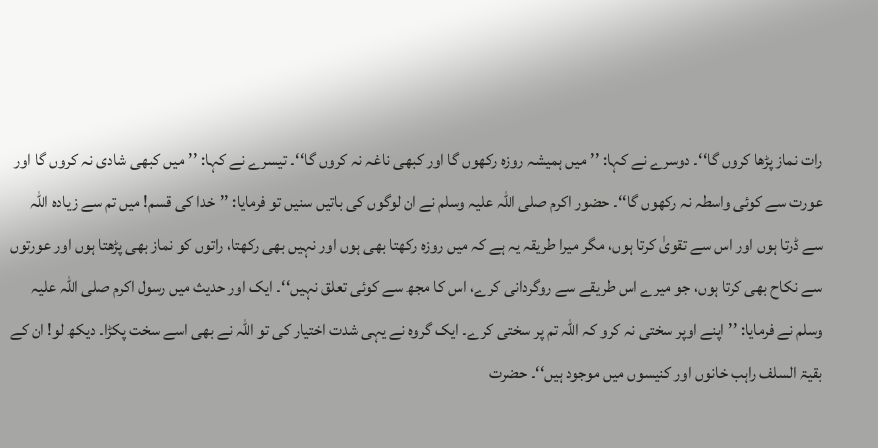رات نماز پڑھا کروں گا‘‘۔ دوسرے نے کہا: ’’میں ہمیشہ روزہ رکھوں گا اور کبھی ناغہ نہ کروں گا‘‘۔ تیسرے نے کہا: ’’میں کبھی شادی نہ کروں گا اور عورت سے کوئی واسطہ نہ رکھوں گا‘‘۔ حضور اکرم صلی اللہ علیہ وسلم نے ان لوگوں کی باتیں سنیں تو فرمایا: ’’خدا کی قسم! میں تم سے زیادہ اللہ سے ڈرتا ہوں اور اس سے تقویٰ کرتا ہوں، مگر میرا طریقہ یہ ہے کہ میں روزہ رکھتا بھی ہوں اور نہیں بھی رکھتا، راتوں کو نماز بھی پڑھتا ہوں اور عورتوں سے نکاح بھی کرتا ہوں، جو میرے اس طریقے سے روگردانی کرے، اس کا مجھ سے کوئی تعلق نہیں‘‘۔ ایک اور حدیث میں رسول اکرم صلی اللہ علیہ وسلم نے فرمایا: ’’اپنے اوپر سختی نہ کرو کہ اللہ تم پر سختی کرے۔ ایک گروہ نے یہی شدت اختیار کی تو اللہ نے بھی اسے سخت پکڑا۔ دیکھ لو! ان کے بقیۃ السلف راہب خانوں اور کنیسوں میں موجود ہیں‘‘۔ حضرت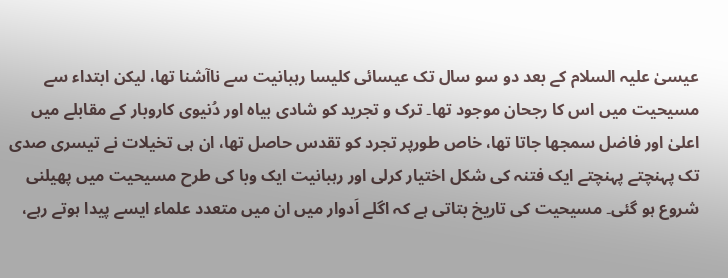عیسیٰ علیہ السلام کے بعد دو سو سال تک عیسائی کلیسا رہبانیت سے ناآشنا تھا، لیکن ابتداء سے مسیحیت میں اس کا رجحان موجود تھا۔ ترک و تجرید کو شادی بیاہ اور دُنیوی کاروبار کے مقابلے میں اعلیٰ اور فاضل سمجھا جاتا تھا، خاص طورپر تجرد کو تقدس حاصل تھا، ان ہی تخیلات نے تیسری صدی تک پہنچتے پہنچتے ایک فتنہ کی شکل اختیار کرلی اور رہبانیت ایک وبا کی طرح مسیحیت میں پھیلنی شروع ہو گئی۔ مسیحیت کی تاریخ بتاتی ہے کہ اگلے اَدوار میں ان میں متعدد علماء ایسے پیدا ہوتے رہے،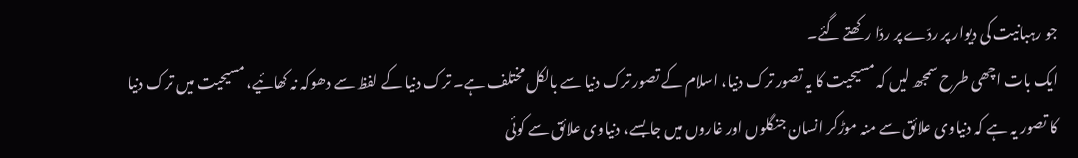جو رہبانیت کی دیوار پر ردّے پر ردّا رکھتے گئے۔
ایک بات اچھی طرح سمجھ لیں کہ مسیحیت کا یہ تصور ترک دنیا، اسلام کے تصور ترک دنیا سے بالکل مختلف ہے۔ ترک دنیا کے لفظ سے دھوکہ نہ کھائیے، مسیحیت میں ترک دنیا کا تصور یہ ہے کہ دنیاوی علائق سے منہ موڑکر انسان جنگلوں اور غاروں میں جابسے، دنیاوی علائق سے کوئی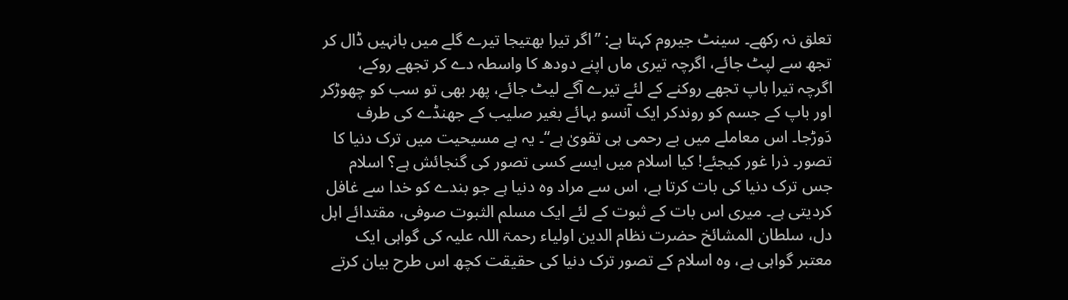تعلق نہ رکھے۔ سینٹ جیروم کہتا ہے: ’’اگر تیرا بھتیجا تیرے گلے میں بانہیں ڈال کر تجھ سے لپٹ جائے، اگرچہ تیری ماں اپنے دودھ کا واسطہ دے کر تجھے روکے، اگرچہ تیرا باپ تجھے روکنے کے لئے تیرے آگے لیٹ جائے، پھر بھی تو سب کو چھوڑکر اور باپ کے جسم کو روندکر ایک آنسو بہائے بغیر صلیب کے جھنڈے کی طرف دَوڑجا۔ اس معاملے میں بے رحمی ہی تقویٰ ہے‘‘۔ یہ ہے مسیحیت میں ترک دنیا کا تصور۔ ذرا غور کیجئے! کیا اسلام میں ایسے کسی تصور کی گنجائش ہے؟ اسلام جس ترک دنیا کی بات کرتا ہے، اس سے مراد وہ دنیا ہے جو بندے کو خدا سے غافل کردیتی ہے۔ میری اس بات کے ثبوت کے لئے ایک مسلم الثبوت صوفی، مقتدائے اہل دل، سلطان المشائخ حضرت نظام الدین اولیاء رحمۃ اللہ علیہ کی گواہی ایک معتبر گواہی ہے، وہ اسلام کے تصور ترک دنیا کی حقیقت کچھ اس طرح بیان کرتے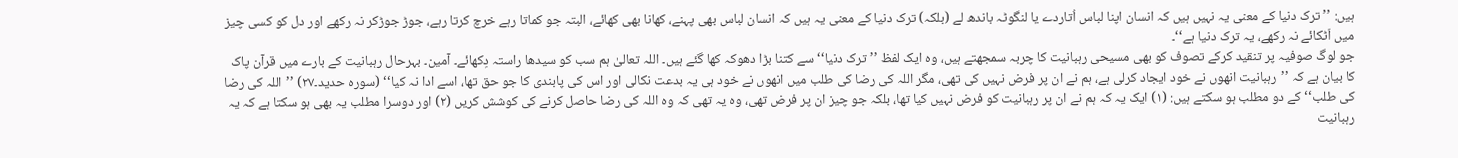ہیں: ’’ترک دنیا کے معنی یہ نہیں ہیں کہ انسان اپنا لباس اُتاردے یا لنگوٹہ باندھ لے (بلکہ) ترک دنیا کے معنی یہ ہیں کہ انسان لباس بھی پہنے، کھانا بھی کھائے، البتہ جو کماتا رہے خرچ کرتا رہے، جوڑ جوڑکر نہ رکھے اور دل کو کسی چیز میں اَٹکائے نہ رکھے، یہ ترک دنیا ہے‘‘۔
جو لوگ صوفیہ پر تنقید کرکے تصوف کو بھی مسیحی رہبانیت کا چربہ سمجھتے ہیں، وہ ایک لفظ ’’ترک دنیا‘‘ سے کتنا بڑا دھوکہ کھا گئے ہیں۔ اللہ تعالیٰ ہم سب کو سیدھا راستہ دِکھائے۔ آمین۔ بہرحال رہبانیت کے بارے میں قرآن پاک کا بیان ہے کہ ’’رہبانیت انھوں نے خود ایجاد کرلی ہے، ہم نے ان پر فرض نہیں کی تھی، مگر اللہ کی رضا کی طلب میں انھوں نے خود ہی یہ بدعت نکالی اور اس کی پابندی کا جو حق تھا، اسے ادا نہ کیا‘‘ (سورہ حدید۔۲۷) ’’اللہ کی رضا کی طلب‘‘ کے دو مطلب ہو سکتے ہیں: (۱) ایک یہ کہ ہم نے ان پر رہبانیت کو فرض نہیں کیا تھا، بلکہ جو چیز ان پر فرض تھی، وہ یہ تھی کہ وہ اللہ کی رضا حاصل کرنے کی کوشش کریں (۲) اور دوسرا مطلب یہ بھی ہو سکتا ہے کہ یہ رہبانیت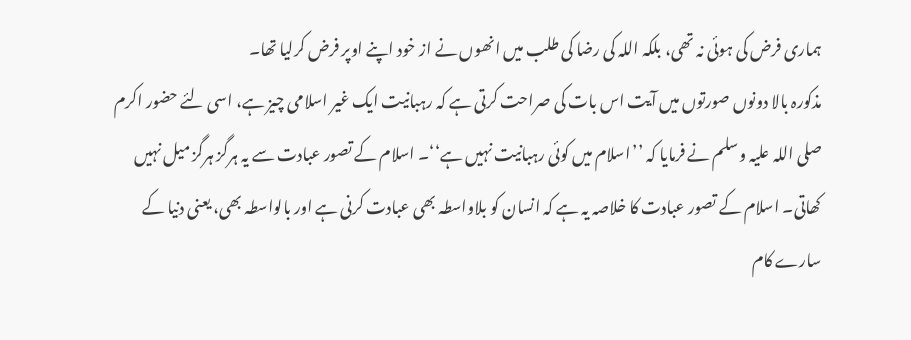ہماری فرض کی ہوئی نہ تھی، بلکہ اللہ کی رضا کی طلب میں انھوں نے از خود اپنے اوپر فرض کرلیا تھا۔
مذکورہ بالا دونوں صورتوں میں آیت اس بات کی صراحت کرتی ہے کہ رہبانیت ایک غیر اسلامی چیز ہے، اسی لئے حضور اکرم صلی اللہ علیہ وسلم نے فرمایا کہ ’’اسلام میں کوئی رہبانیت نہیں ہے‘‘۔ اسلام کے تصور عبادت سے یہ ہرگز ہرگز میل نہیں کھاتی۔ اسلام کے تصور عبادت کا خلاصہ یہ ہے کہ انسان کو بلاواسطہ بھی عبادت کرنی ہے اور بالواسطہ بھی، یعنی دنیا کے سارے کام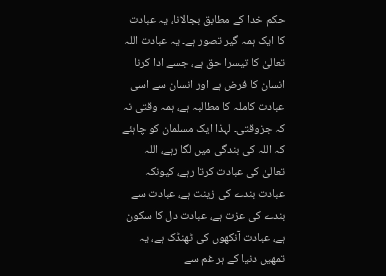حکم خدا کے مطابق بجالانا، یہ عبادت کا ایک ہمہ گیر تصور ہے۔ یہ عبادت اللہ تعالیٰ کا تیسرا حق ہے، جسے ادا کرنا انسان کا فرض ہے اور انسان سے اسی عبادت کاملہ کا مطالبہ ہے، ہمہ وقتی نہ کہ جزوقتی۔ لہذا ایک مسلمان کو چاہئے کہ اللہ کی بندگی میں لگا رہے، اللہ تعالیٰ کی عبادت کرتا رہے، کیونکہ عبادت بندے کی زینت ہے، عبادت سے بندے کی عزت ہے، عبادت دل کا سکون ہے، عبادت آنکھوں کی ٹھنڈک ہے، یہ تمھیں دنیا کے ہر غم سے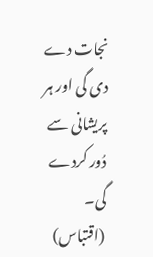نجات دے دی گی اور ہر پریشانی سے دُور کردے گی۔ (اقتباس)